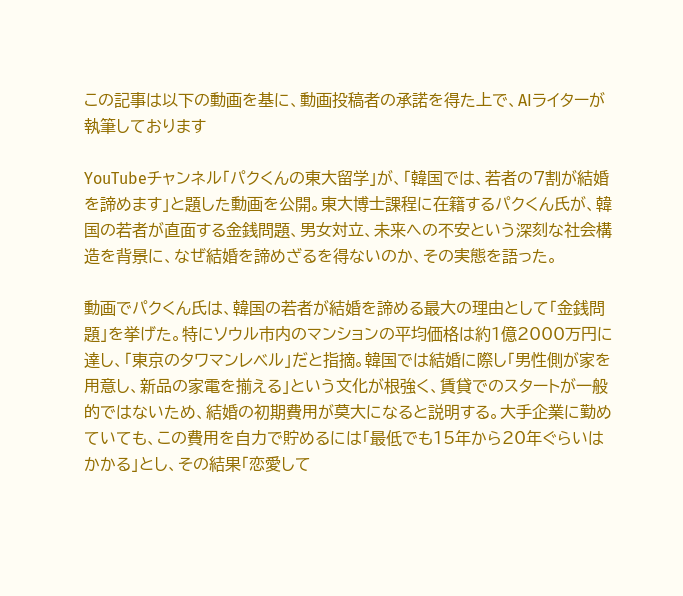この記事は以下の動画を基に、動画投稿者の承諾を得た上で、AIライターが執筆しております

YouTubeチャンネル「パクくんの東大留学」が、「韓国では、若者の7割が結婚を諦めます」と題した動画を公開。東大博士課程に在籍するパクくん氏が、韓国の若者が直面する金銭問題、男女対立、未来への不安という深刻な社会構造を背景に、なぜ結婚を諦めざるを得ないのか、その実態を語った。

動画でパクくん氏は、韓国の若者が結婚を諦める最大の理由として「金銭問題」を挙げた。特にソウル市内のマンションの平均価格は約1億2000万円に達し、「東京のタワマンレベル」だと指摘。韓国では結婚に際し「男性側が家を用意し、新品の家電を揃える」という文化が根強く、賃貸でのスタートが一般的ではないため、結婚の初期費用が莫大になると説明する。大手企業に勤めていても、この費用を自力で貯めるには「最低でも15年から20年ぐらいはかかる」とし、その結果「恋愛して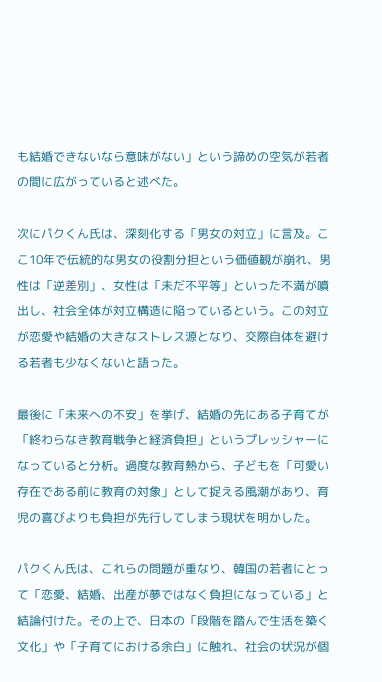も結婚できないなら意味がない」という諦めの空気が若者の間に広がっていると述べた。

次にパクくん氏は、深刻化する「男女の対立」に言及。ここ10年で伝統的な男女の役割分担という価値観が崩れ、男性は「逆差別」、女性は「未だ不平等」といった不満が噴出し、社会全体が対立構造に陥っているという。この対立が恋愛や結婚の大きなストレス源となり、交際自体を避ける若者も少なくないと語った。

最後に「未来への不安」を挙げ、結婚の先にある子育てが「終わらなき教育戦争と経済負担」というプレッシャーになっていると分析。過度な教育熱から、子どもを「可愛い存在である前に教育の対象」として捉える風潮があり、育児の喜びよりも負担が先行してしまう現状を明かした。

パクくん氏は、これらの問題が重なり、韓国の若者にとって「恋愛、結婚、出産が夢ではなく負担になっている」と結論付けた。その上で、日本の「段階を踏んで生活を築く文化」や「子育てにおける余白」に触れ、社会の状況が個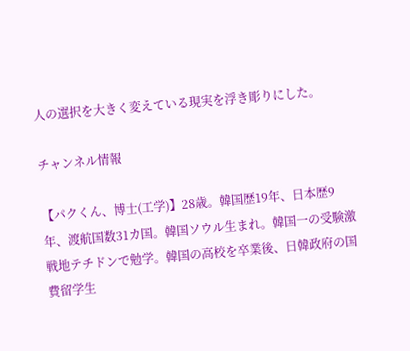人の選択を大きく変えている現実を浮き彫りにした。

チャンネル情報

【パクくん、博士(工学)】28歳。韓国歴19年、日本歴9年、渡航国数31カ国。韓国ソウル生まれ。韓国一の受験激戦地テチドンで勉学。韓国の高校を卒業後、日韓政府の国費留学生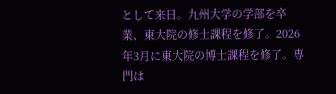として来日。九州大学の学部を卒業、東大院の修士課程を修了。2026年3月に東大院の博士課程を修了。専門は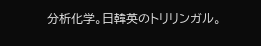分析化学。日韓英のトリリンガル。